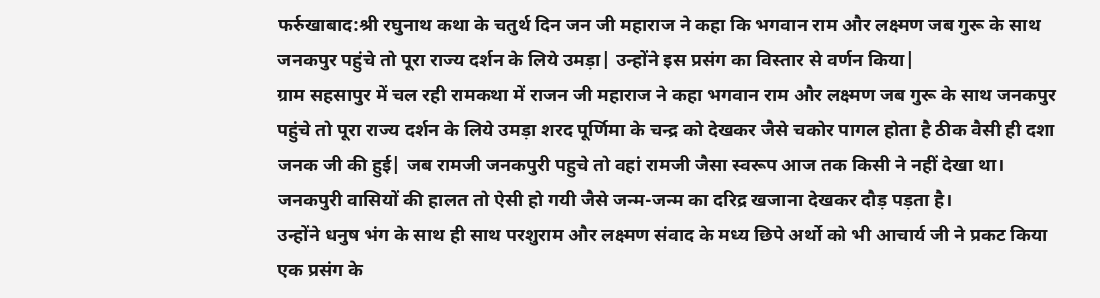फर्रुखाबाद:श्री रघुनाथ कथा के चतुर्थ दिन जन जी महाराज ने कहा कि भगवान राम और लक्ष्मण जब गुरू के साथ जनकपुर पहुंचे तो पूरा राज्य दर्शन के लिये उमड़ा| उन्होंने इस प्रसंग का विस्तार से वर्णन किया|
ग्राम सहसापुर में चल रही रामकथा में राजन जी महाराज ने कहा भगवान राम और लक्ष्मण जब गुरू के साथ जनकपुर पहुंचे तो पूरा राज्य दर्शन के लिये उमड़ा शरद पूर्णिमा के चन्द्र को देखकर जैसे चकोर पागल होता है ठीक वैसी ही दशा जनक जी की हुई| जब रामजी जनकपुरी पहुचे तो वहां रामजी जैसा स्वरूप आज तक किसी ने नहीं देखा था। जनकपुरी वासियों की हालत तो ऐसी हो गयी जैसे जन्म-जन्म का दरिद्र खजाना देखकर दौड़ पड़ता है।
उन्होंने धनुष भंग के साथ ही साथ परशुराम और लक्ष्मण संवाद के मध्य छिपे अर्थो को भी आचार्य जी ने प्रकट किया एक प्रसंग के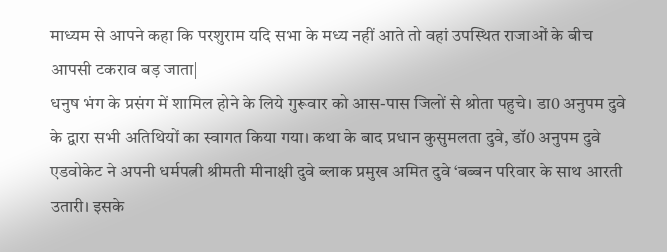माध्यम से आपने कहा कि परशुराम यदि सभा के मध्य नहीं आते तो वहां उपस्थित राजाओं के बीच आपसी टकराव बड़ जाता|
धनुष भंग के प्रसंग में शामिल होने के लिये गुरूवार को आस-पास जिलों से श्रोता पहुचे। डा0 अनुपम दुवे के द्वारा सभी अतिथियों का स्वागत किया गया। कथा के बाद प्रधान कुसुमलता दुवे, डॉ0 अनुपम दुवे एडवोकेट ने अपनी धर्मपत्नी श्रीमती मीनाक्षी दुवे ब्लाक प्रमुख अमित दुवे ‘बब्बन परिवार के साथ आरती उतारी। इसके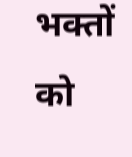भक्तों को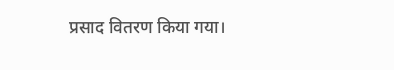प्रसाद वितरण किया गया।